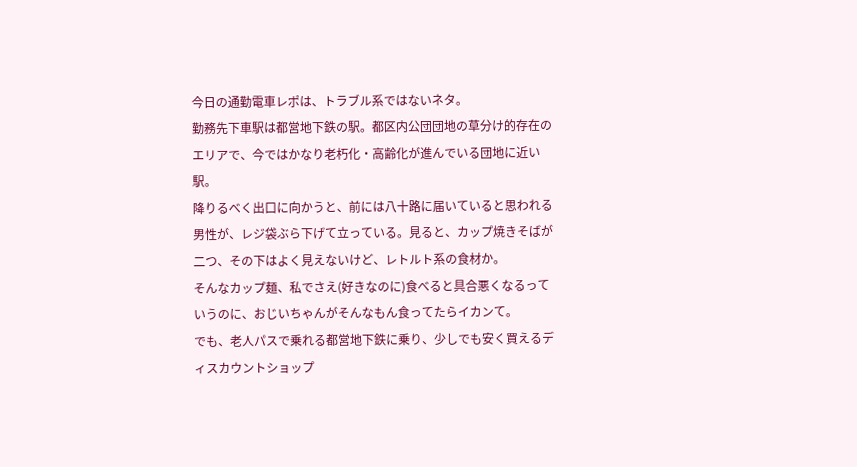今日の通勤電車レポは、トラブル系ではないネタ。
勤務先下車駅は都営地下鉄の駅。都区内公団団地の草分け的存在のエリアで、今ではかなり老朽化・高齢化が進んでいる団地に近い駅。
降りるべく出口に向かうと、前には八十路に届いていると思われる男性が、レジ袋ぶら下げて立っている。見ると、カップ焼きそばが二つ、その下はよく見えないけど、レトルト系の食材か。
そんなカップ麺、私でさえ(好きなのに)食べると具合悪くなるっていうのに、おじいちゃんがそんなもん食ってたらイカンて。
でも、老人パスで乗れる都営地下鉄に乗り、少しでも安く買えるディスカウントショップ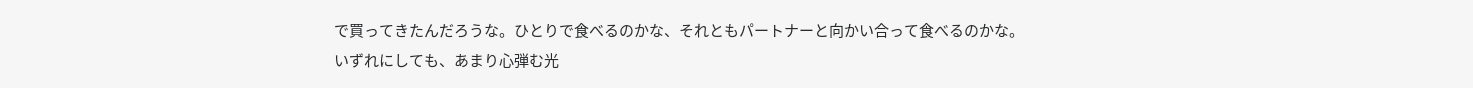で買ってきたんだろうな。ひとりで食べるのかな、それともパートナーと向かい合って食べるのかな。
いずれにしても、あまり心弾む光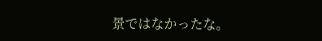景ではなかったな。